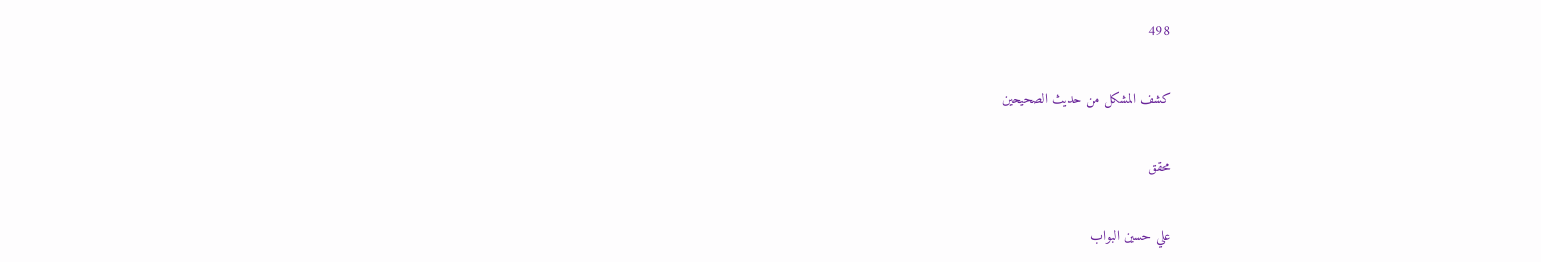498

كشف المشكل من حديث الصحيحين

محقق

علي حسين البواب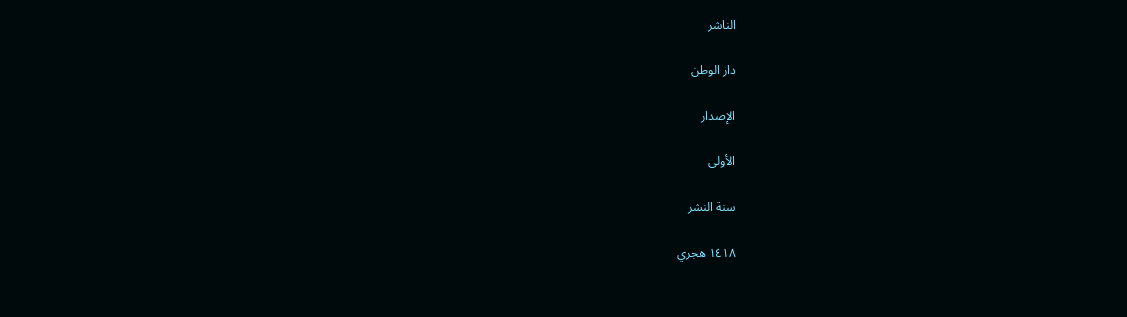الناشر

دار الوطن

الإصدار

الأولى

سنة النشر

١٤١٨ هجري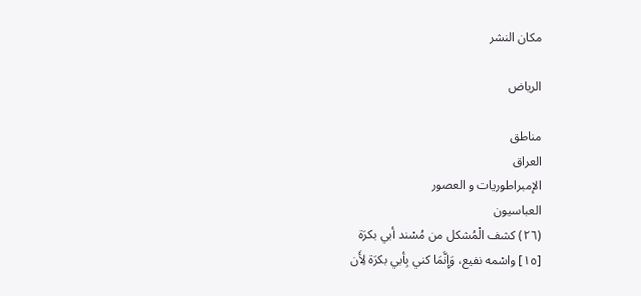مكان النشر

الرياض

مناطق
العراق
الإمبراطوريات و العصور
العباسيون
(٢٦) كشف الْمُشكل من مُسْند أبي بكرَة
[١٥] واسْمه نفيع، وَإِنَّمَا كني بِأبي بكرَة لِأَن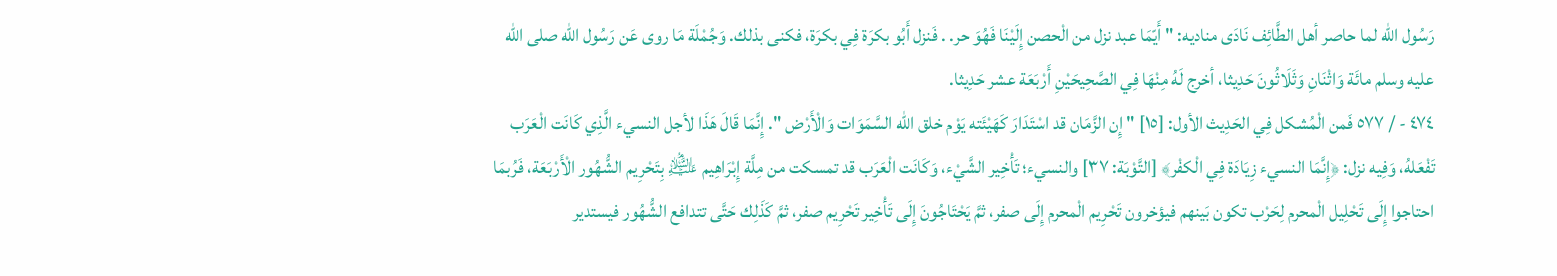رَسُول الله لما حاصر أهل الطَّائِف نَادَى مناديه: " أَيّمَا عبد نزل من الْحصن إِلَيْنَا فَهُوَ حر. . فَنزل أَبُو بكرَة فِي بكرَة، فكنى بذلك. وَجُمْلَة مَا روى عَن رَسُول الله صلى الله عليه وسلم مائَة وَاثْنَانِ وَثَلَاثُونَ حَدِيثا، أخرج لَهُ مِنْهَا فِي الصَّحِيحَيْنِ أَرْبَعَة عشر حَدِيثا.
٤٧٤ - / ٥٧٧ فَمن الْمُشكل فِي الحَدِيث الأول: [١٥] " إِن الزَّمَان قد اسْتَدَارَ كَهَيْئَته يَوْم خلق الله السَّمَوَات وَالْأَرْض ". إِنَّمَا قَالَ هَذَا لأجل النسيء الَّذِي كَانَت الْعَرَب تَفْعَلهُ، وَفِيه نزل: ﴿إِنَّمَا النسيء زِيَادَة فِي الْكفْر﴾ [التَّوْبَة: ٣٧] والنسيء؛ تَأْخِير الشَّيْء، وَكَانَت الْعَرَب قد تمسكت من مِلَّة إِبْرَاهِيم ﵇ بِتَحْرِيم الشُّهُور الْأَرْبَعَة، فَرُبمَا احتاجوا إِلَى تَحْلِيل الْمحرم لِحَرْب تكون بَينهم فيؤخرون تَحْرِيم الْمحرم إِلَى صفر، ثمَّ يَحْتَاجُونَ إِلَى تَأْخِير تَحْرِيم صفر، ثمَّ كَذَلِك حَتَّى تتدافع الشُّهُور فيستدير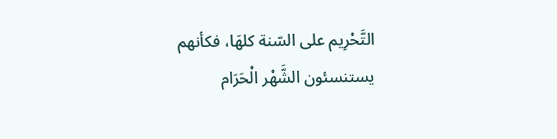التَّحْرِيم على السّنة كلهَا، فكأنهم يستنسئون الشَّهْر الْحَرَام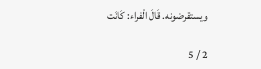ويستقرضونه. قَالَ الْفراء: كَانَت

2 / 5